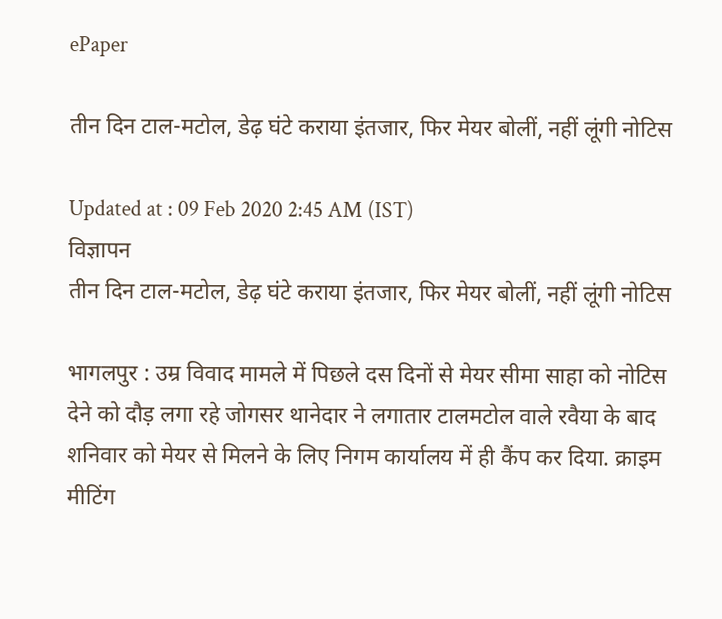ePaper

तीन दिन टाल-मटोल, डेढ़ घंटे कराया इंतजार, फिर मेयर बोलीं, नहीं लूंगी नोटिस

Updated at : 09 Feb 2020 2:45 AM (IST)
विज्ञापन
तीन दिन टाल-मटोल, डेढ़ घंटे कराया इंतजार, फिर मेयर बोलीं, नहीं लूंगी नोटिस

भागलपुर : उम्र विवाद मामले में पिछले दस दिनों से मेयर सीमा साहा को नोटिस देने को दौड़ लगा रहे जोगसर थानेदार ने लगातार टालमटोल वाले रवैया के बाद शनिवार को मेयर से मिलने के लिए निगम कार्यालय में ही कैंप कर दिया. क्राइम मीटिंग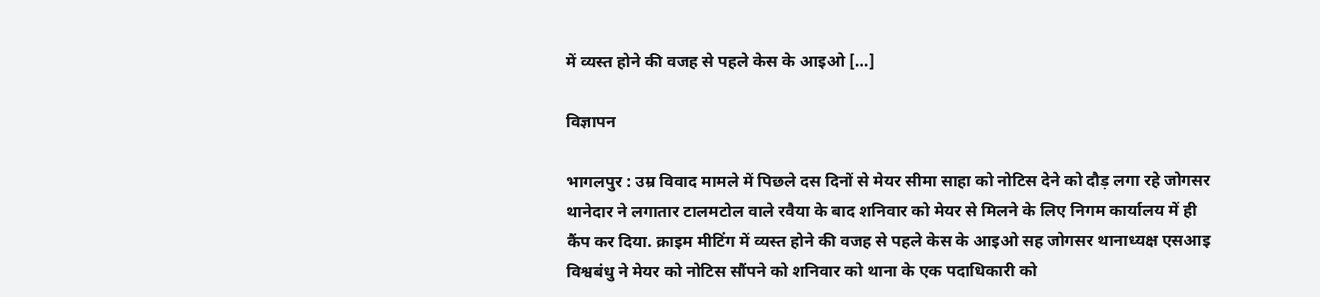में व्यस्त होने की वजह से पहले केस के आइओ […]

विज्ञापन

भागलपुर : उम्र विवाद मामले में पिछले दस दिनों से मेयर सीमा साहा को नोटिस देने को दौड़ लगा रहे जोगसर थानेदार ने लगातार टालमटोल वाले रवैया के बाद शनिवार को मेयर से मिलने के लिए निगम कार्यालय में ही कैंप कर दिया. क्राइम मीटिंग में व्यस्त होने की वजह से पहले केस के आइओ सह जोगसर थानाध्यक्ष एसआइ विश्वबंधु ने मेयर को नोटिस सौंपने को शनिवार को थाना के एक पदाधिकारी को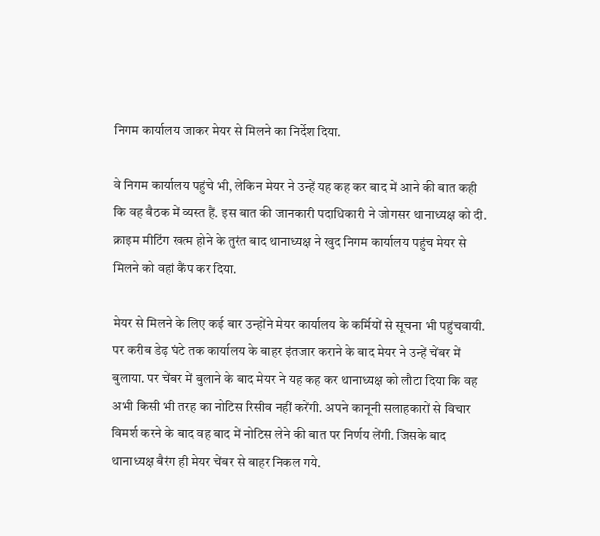निगम कार्यालय जाकर मेयर से मिलने का निर्देश दिया.

वे निगम कार्यालय पहुंचे भी, लेकिन मेयर ने उन्हें यह कह कर बाद में आने की बात कही कि वह बैठक में व्यस्त हैं. इस बात की जानकारी पदाधिकारी ने जोगसर थानाध्यक्ष को दी. क्राइम मीटिंग खत्म होने के तुरंत बाद थानाध्यक्ष ने खुद निगम कार्यालय पहुंच मेयर से मिलने को वहां कैंप कर दिया.

मेयर से मिलने के लिए कई बार उन्होंने मेयर कार्यालय के कर्मियों से सूचना भी पहुंचवायी. पर करीब डेढ़ घंटे तक कार्यालय के बाहर इंतजार कराने के बाद मेयर ने उन्हें चेंबर में बुलाया. पर चेंबर में बुलाने के बाद मेयर ने यह कह कर थानाध्यक्ष को लौटा दिया कि वह अभी किसी भी तरह का नोटिस रिसीव नहीं करेंगी. अपने कानूनी सलाहकारों से विचार विमर्श करने के बाद वह बाद में नोटिस लेने की बात पर निर्णय लेंगी. जिसके बाद थानाध्यक्ष बैरंग ही मेयर चेंबर से बाहर निकल गये.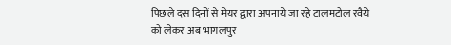पिछले दस दिनों से मेयर द्वारा अपनाये जा रहे टालमटोल रवैये को लेकर अब भागलपुर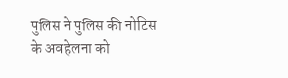पुलिस ने पुलिस की नोटिस के अवहेलना को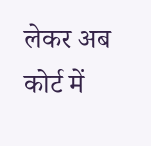लेकर अब कोर्ट में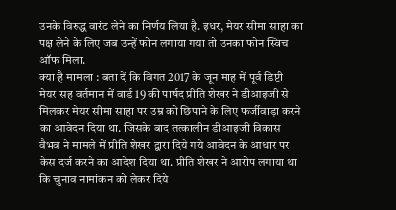उनके विरुद्ध वारंट लेने का निर्णय लिया है. इधर, मेयर सीमा साहा का पक्ष लेने के लिए जब उन्हें फोन लगाया गया तो उनका फोन स्विच ऑफ मिला.
क्या है मामला : बता दें कि विगत 2017 के जून माह में पूर्व डिप्टी मेयर सह वर्तमान में वार्ड 19 की पार्षद प्रीति शेखर ने डीआइजी से मिलकर मेयर सीमा साहा पर उम्र को छिपाने के लिए फर्जीवाड़ा करने का आवेदन दिया था. जिसके बाद तत्कालीन डीआइजी विकास वैभव ने मामले में प्रीति शेखर द्वारा दिये गये आवेदन के आधार पर केस दर्ज करने का आदेश दिया था. प्रीति शेखर ने आरोप लगाया था कि चुनाव नामांकन को लेकर दिये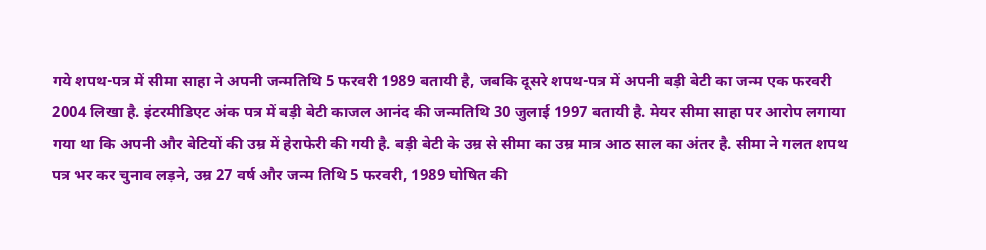गये शपथ-पत्र में सीमा साहा ने अपनी जन्मतिथि 5 फरवरी 1989 बतायी है, जबकि दूसरे शपथ-पत्र में अपनी बड़ी बेटी का जन्म एक फरवरी 2004 लिखा है. इंटरमीडिएट अंक पत्र में बड़ी बेटी काजल आनंद की जन्मतिथि 30 जुलाई 1997 बतायी है. मेयर सीमा साहा पर आरोप लगाया गया था कि अपनी और बेटियों की उम्र में हेराफेरी की गयी है. बड़ी बेटी के उम्र से सीमा का उम्र मात्र आठ साल का अंतर है. सीमा ने गलत शपथ पत्र भर कर चुनाव लड़ने, उम्र 27 वर्ष और जन्म तिथि 5 फरवरी, 1989 घोषित की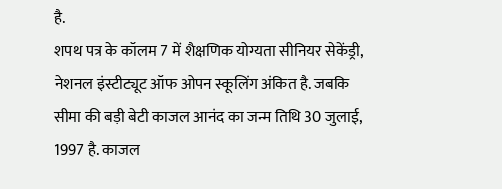है.
शपथ पत्र के कॉलम 7 में शैक्षणिक योग्यता सीनियर सेकेंड्री, नेशनल इंस्टीट्यूट ऑफ ओपन स्कूलिंग अंकित है. जबकि सीमा की बड़ी बेटी काजल आनंद का जन्म तिथि 30 जुलाई, 1997 है. काजल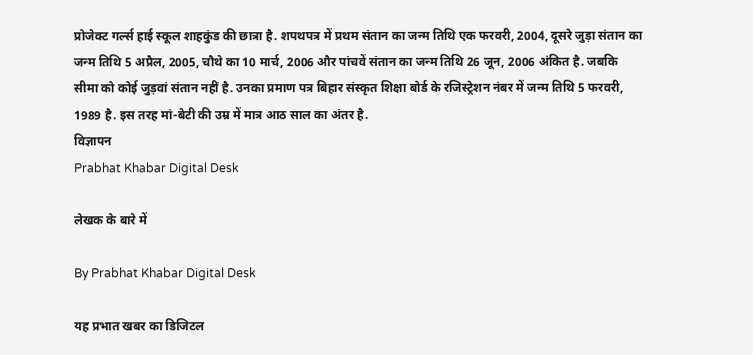प्रोजेक्ट गर्ल्स हाई स्कूल शाहकुंड की छात्रा है. शपथपत्र में प्रथम संतान का जन्म तिथि एक फरवरी, 2004, दूसरे जुड़ा संतान का जन्म तिथि 5 अप्रैल, 2005, चौथे का 10 मार्च, 2006 और पांचवें संतान का जन्म तिथि 26 जून, 2006 अंकित है. जबकि सीमा को कोई जुड़वां संतान नहीं है. उनका प्रमाण पत्र बिहार संस्कृत शिक्षा बोर्ड के रजिस्ट्रेशन नंबर में जन्म तिथि 5 फरवरी, 1989 है. इस तरह मां-बेटी की उम्र में मात्र आठ साल का अंतर है.
विज्ञापन
Prabhat Khabar Digital Desk

लेखक के बारे में

By Prabhat Khabar Digital Desk

यह प्रभात खबर का डिजिटल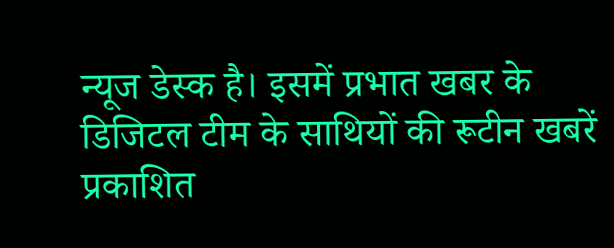न्यूज डेस्क है। इसमें प्रभात खबर के डिजिटल टीम के साथियों की रूटीन खबरें प्रकाशित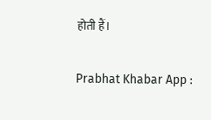होती हैं।

Prabhat Khabar App :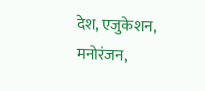देश, एजुकेशन, मनोरंजन,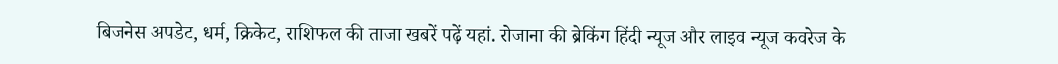बिजनेस अपडेट, धर्म, क्रिकेट, राशिफल की ताजा खबरें पढ़ें यहां. रोजाना की ब्रेकिंग हिंदी न्यूज और लाइव न्यूज कवरेज के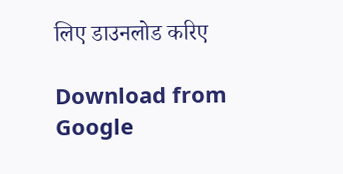लिए डाउनलोड करिए

Download from Google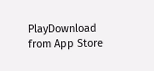PlayDownload from App Store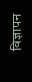विज्ञापन